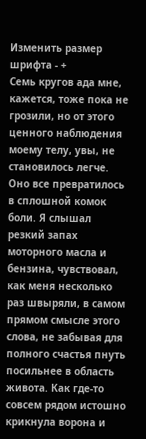Изменить размер шрифта - +
Семь кругов ада мне, кажется, тоже пока не грозили, но от этого ценного наблюдения моему телу, увы, не становилось легче. Оно все превратилось в сплошной комок боли. Я слышал резкий запах моторного масла и бензина, чувствовал, как меня несколько раз швыряли, в самом прямом смысле этого слова, не забывая для полного счастья пнуть посильнее в область живота. Как где-то совсем рядом истошно крикнула ворона и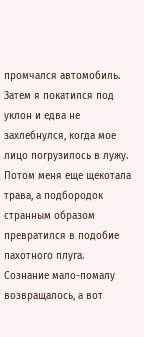промчался автомобиль. Затем я покатился под уклон и едва не захлебнулся, когда мое лицо погрузилось в лужу. Потом меня еще щекотала трава, а подбородок странным образом превратился в подобие пахотного плуга. Сознание мало-помалу возвращалось, а вот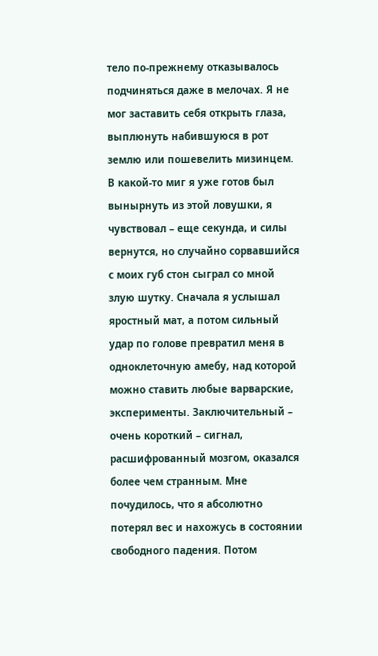тело по-прежнему отказывалось подчиняться даже в мелочах. Я не мог заставить себя открыть глаза, выплюнуть набившуюся в рот землю или пошевелить мизинцем. В какой-то миг я уже готов был вынырнуть из этой ловушки, я чувствовал – еще секунда, и силы вернутся, но случайно сорвавшийся с моих губ стон сыграл со мной злую шутку. Сначала я услышал яростный мат, а потом сильный удар по голове превратил меня в одноклеточную амебу, над которой можно ставить любые варварские, эксперименты. Заключительный – очень короткий – сигнал, расшифрованный мозгом, оказался более чем странным. Мне почудилось, что я абсолютно потерял вес и нахожусь в состоянии свободного падения. Потом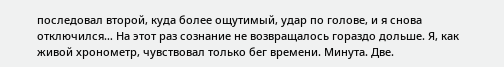последовал второй, куда более ощутимый, удар по голове, и я снова отключился… На этот раз сознание не возвращалось гораздо дольше. Я, как живой хронометр, чувствовал только бег времени. Минута. Две.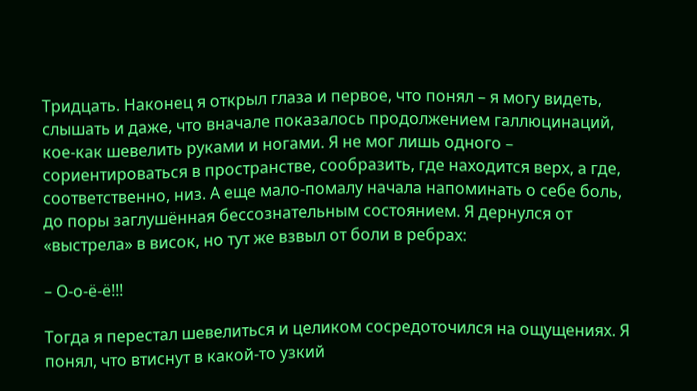Тридцать. Наконец я открыл глаза и первое, что понял – я могу видеть, слышать и даже, что вначале показалось продолжением галлюцинаций, кое-как шевелить руками и ногами. Я не мог лишь одного – сориентироваться в пространстве, сообразить, где находится верх, а где, соответственно, низ. А еще мало-помалу начала напоминать о себе боль, до поры заглушённая бессознательным состоянием. Я дернулся от «выстрела» в висок, но тут же взвыл от боли в ребрах:

– О-о-ё-ё!!!

Тогда я перестал шевелиться и целиком сосредоточился на ощущениях. Я понял, что втиснут в какой-то узкий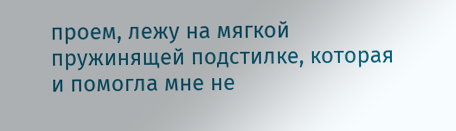проем, лежу на мягкой пружинящей подстилке, которая и помогла мне не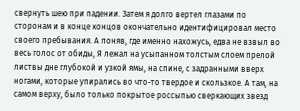свернуть шею при падении. Затем я долго вертел глазами по сторонам и в конце концов окончательно идентифицировал место своего пребывания. А поняв, где именно нахожусь, едва не взвыл во весь голос от обиды, Я лежал на усыпанном толстым слоем прелой листвы дне глубокой и узкой ямы, на спине, с задранными вверх ногами, которые упирались во что-то твердое и скользкое. А там, на самом верху, было только покрытое россыпью сверкающих звезд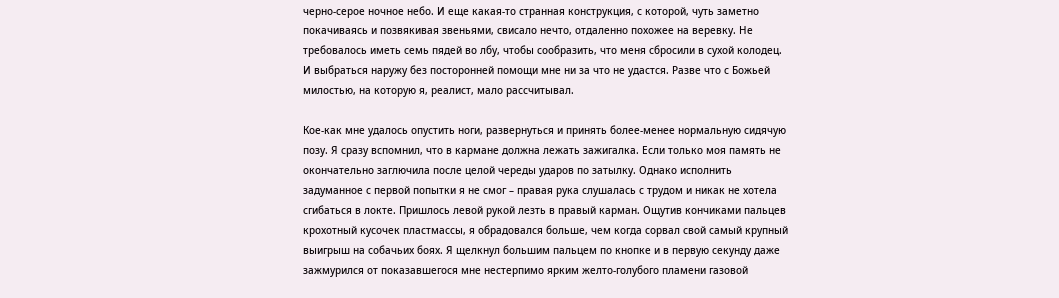черно-серое ночное небо. И еще какая-то странная конструкция, с которой, чуть заметно покачиваясь и позвякивая звеньями, свисало нечто, отдаленно похожее на веревку. Не требовалось иметь семь пядей во лбу, чтобы сообразить, что меня сбросили в сухой колодец. И выбраться наружу без посторонней помощи мне ни за что не удастся. Разве что с Божьей милостью, на которую я, реалист, мало рассчитывал.

Кое-как мне удалось опустить ноги, развернуться и принять более-менее нормальную сидячую позу. Я сразу вспомнил, что в кармане должна лежать зажигалка. Если только моя память не окончательно заглючила после целой череды ударов по затылку. Однако исполнить задуманное с первой попытки я не смог – правая рука слушалась с трудом и никак не хотела сгибаться в локте. Пришлось левой рукой лезть в правый карман. Ощутив кончиками пальцев крохотный кусочек пластмассы, я обрадовался больше, чем когда сорвал свой самый крупный выигрыш на собачьих боях. Я щелкнул большим пальцем по кнопке и в первую секунду даже зажмурился от показавшегося мне нестерпимо ярким желто-голубого пламени газовой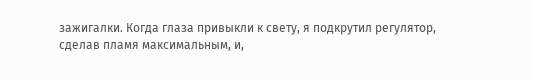зажигалки. Когда глаза привыкли к свету, я подкрутил регулятор, сделав пламя максимальным, и,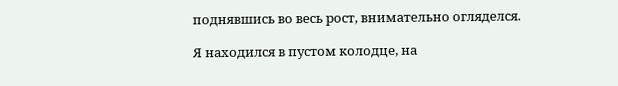поднявшись во весь рост, внимательно огляделся.

Я находился в пустом колодце, на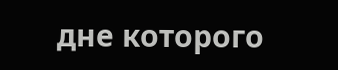дне которого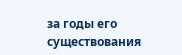за годы его существования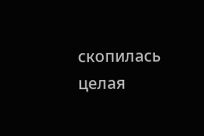скопилась целая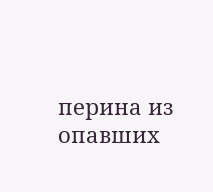перина из опавших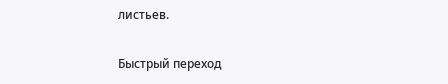листьев.

Быстрый переход